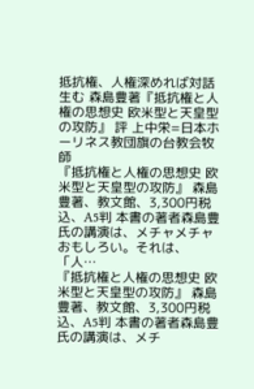抵抗権、人権深めれば対話生む 森島豊著『抵抗権と人権の思想史 欧米型と天皇型の攻防』 評 上中栄=日本ホーリネス教団旗の台教会牧師
『抵抗権と人権の思想史 欧米型と天皇型の攻防』 森島豊著、教文館、3,300円税込、A5判 本書の著者森島豊氏の講演は、メチャメチャおもしろい。それは、「人…
『抵抗権と人権の思想史 欧米型と天皇型の攻防』 森島豊著、教文館、3,300円税込、A5判 本書の著者森島豊氏の講演は、メチ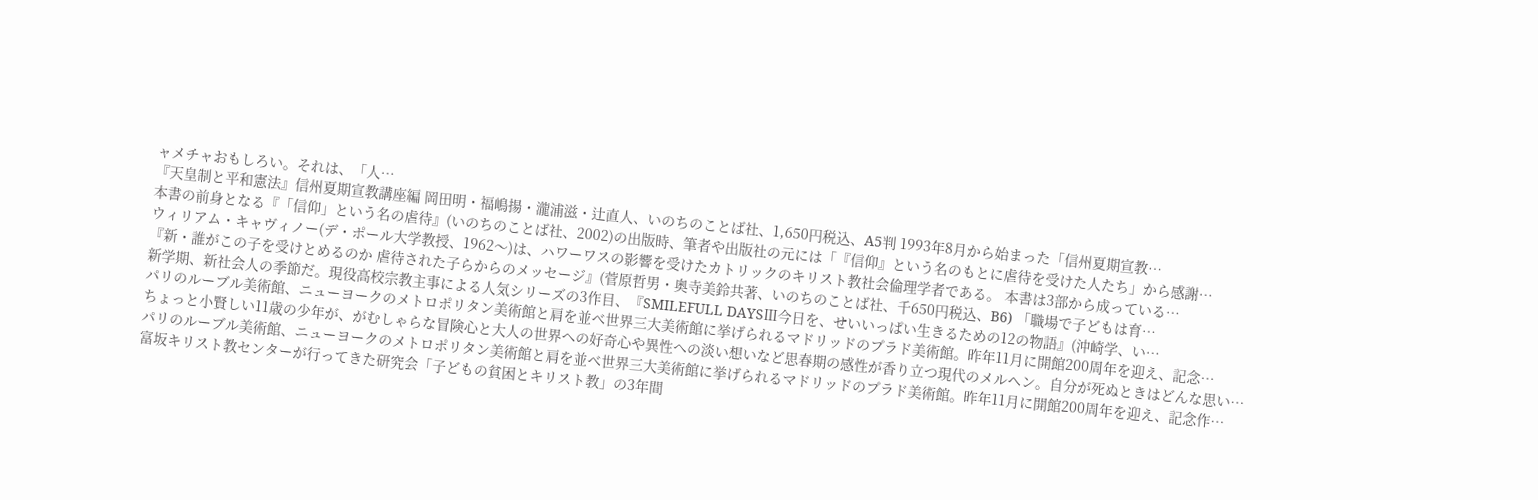ャメチャおもしろい。それは、「人…
『天皇制と平和憲法』信州夏期宣教講座編 岡田明・福嶋揚・瀧浦滋・辻直人、いのちのことば社、1,650円税込、A5判 1993年8月から始まった「信州夏期宣教…
本書の前身となる『「信仰」という名の虐待』(いのちのことば社、2002)の出版時、筆者や出版社の元には「『信仰』という名のもとに虐待を受けた人たち」から感謝…
ウィリアム・キャヴィノー(デ・ポール大学教授、1962〜)は、ハワーワスの影響を受けたカトリックのキリスト教社会倫理学者である。 本書は3部から成っている…
『新・誰がこの子を受けとめるのか 虐待された子らからのメッセージ』(菅原哲男・奥寺美鈴共著、いのちのことば社、千650円税込、B6) 「職場で子どもは育…
新学期、新社会人の季節だ。現役高校宗教主事による人気シリーズの3作目、『SMILEFULL DAYSⅢ今日を、せいいっぱい生きるための12の物語』(沖崎学、い…
パリのルーブル美術館、ニューヨークのメトロポリタン美術館と肩を並べ世界三大美術館に挙げられるマドリッドのプラド美術館。昨年11月に開館200周年を迎え、記念…
ちょっと小賢しい11歳の少年が、がむしゃらな冒険心と大人の世界への好奇心や異性への淡い想いなど思春期の感性が香り立つ現代のメルヘン。自分が死ぬときはどんな思い…
パリのルーブル美術館、ニューヨークのメトロポリタン美術館と肩を並べ世界三大美術館に挙げられるマドリッドのプラド美術館。昨年11月に開館200周年を迎え、記念作…
富坂キリスト教センターが行ってきた研究会「子どもの貧困とキリスト教」の3年間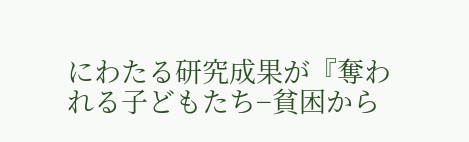にわたる研究成果が『奪われる子どもたち−貧困から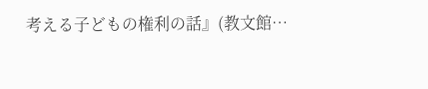考える子どもの権利の話』(教文館…